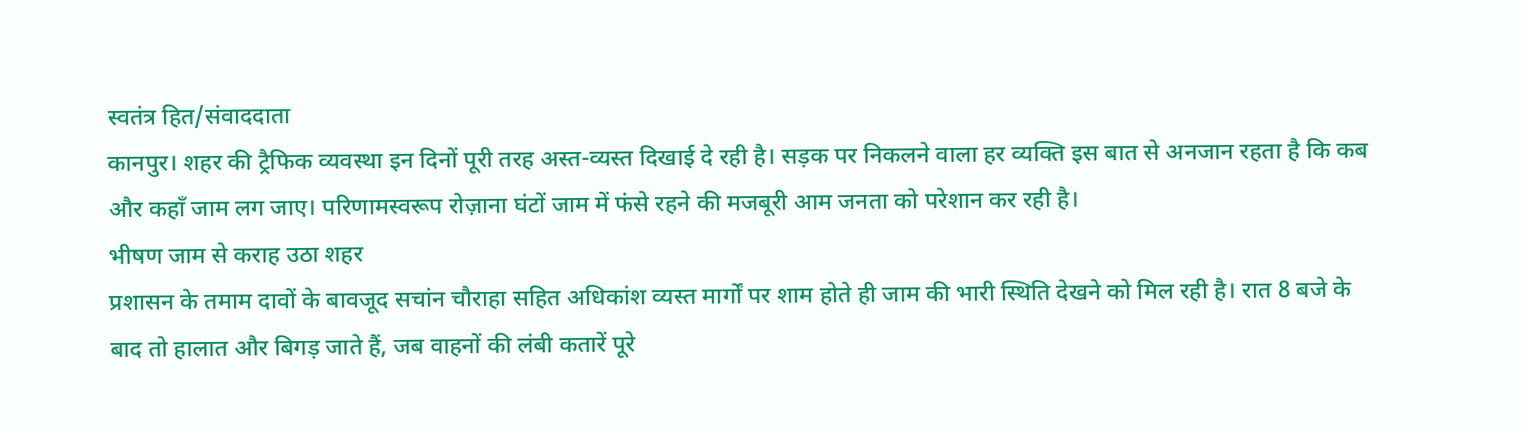स्वतंत्र हित/संवाददाता
कानपुर। शहर की ट्रैफिक व्यवस्था इन दिनों पूरी तरह अस्त-व्यस्त दिखाई दे रही है। सड़क पर निकलने वाला हर व्यक्ति इस बात से अनजान रहता है कि कब और कहाँ जाम लग जाए। परिणामस्वरूप रोज़ाना घंटों जाम में फंसे रहने की मजबूरी आम जनता को परेशान कर रही है।
भीषण जाम से कराह उठा शहर
प्रशासन के तमाम दावों के बावजूद सचांन चौराहा सहित अधिकांश व्यस्त मार्गों पर शाम होते ही जाम की भारी स्थिति देखने को मिल रही है। रात 8 बजे के बाद तो हालात और बिगड़ जाते हैं, जब वाहनों की लंबी कतारें पूरे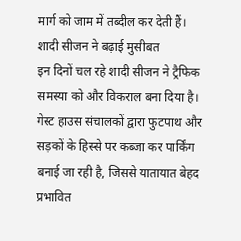मार्ग को जाम में तब्दील कर देती हैं।
शादी सीजन ने बढ़ाई मुसीबत
इन दिनों चल रहे शादी सीजन ने ट्रैफिक समस्या को और विकराल बना दिया है। गेस्ट हाउस संचालकों द्वारा फुटपाथ और सड़कों के हिस्से पर कब्जा कर पार्किंग बनाई जा रही है, जिससे यातायात बेहद प्रभावित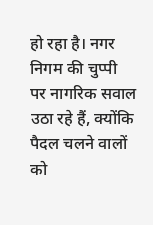हो रहा है। नगर निगम की चुप्पी पर नागरिक सवाल उठा रहे हैं, क्योंकि पैदल चलने वालों को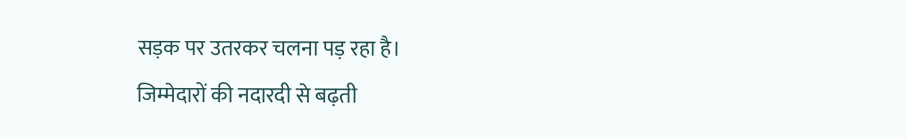सड़क पर उतरकर चलना पड़ रहा है।
जिम्मेदारों की नदारदी से बढ़ती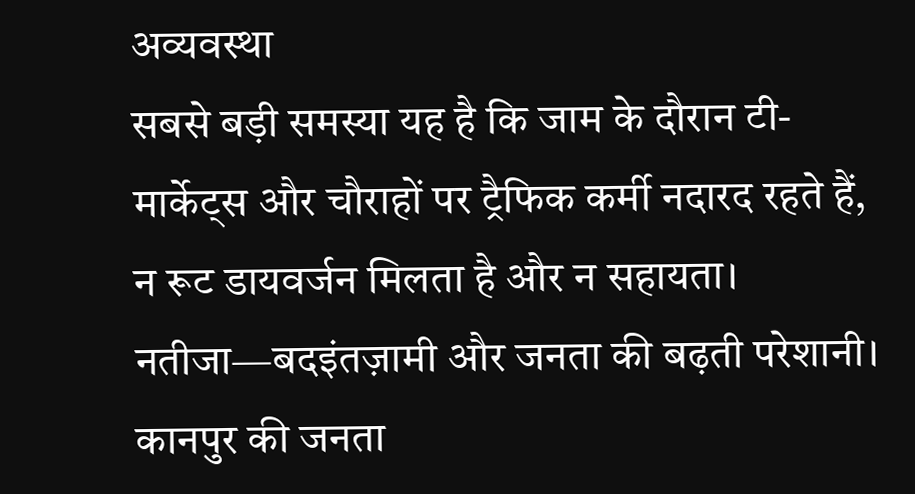अव्यवस्था
सबसे बड़ी समस्या यह है कि जाम के दौरान टी-मार्केट्स और चौराहों पर ट्रैफिक कर्मी नदारद रहते हैं, न रूट डायवर्जन मिलता है और न सहायता। नतीजा—बदइंतज़ामी और जनता की बढ़ती परेशानी।
कानपुर की जनता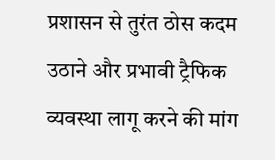प्रशासन से तुरंत ठोस कदम उठाने और प्रभावी ट्रैफिक व्यवस्था लागू करने की मांग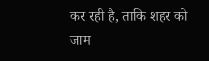कर रही है, ताकि शहर को जाम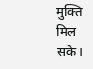मुक्ति मिल सके।